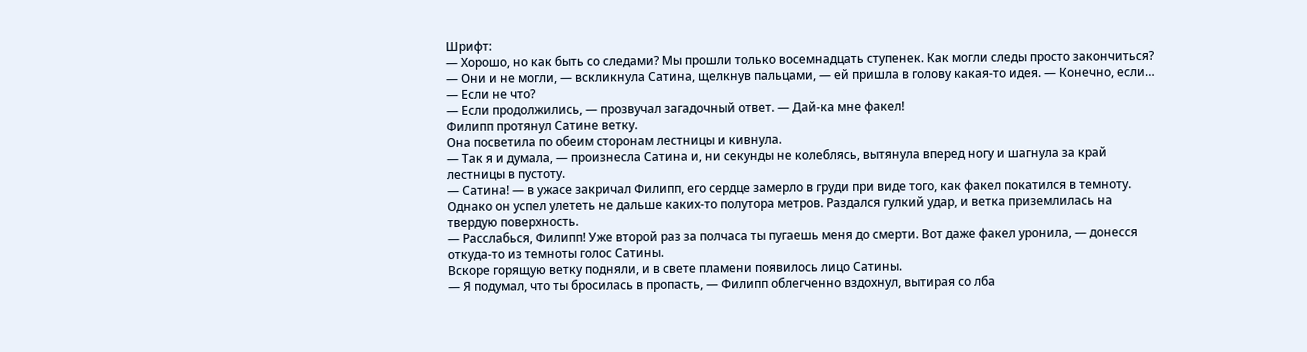Шрифт:
— Хорошо, но как быть со следами? Мы прошли только восемнадцать ступенек. Как могли следы просто закончиться?
— Они и не могли, — вскликнула Сатина, щелкнув пальцами, — ей пришла в голову какая-то идея. — Конечно, если…
— Если не что?
— Если продолжились, — прозвучал загадочный ответ. — Дай-ка мне факел!
Филипп протянул Сатине ветку.
Она посветила по обеим сторонам лестницы и кивнула.
— Так я и думала, — произнесла Сатина и, ни секунды не колеблясь, вытянула вперед ногу и шагнула за край лестницы в пустоту.
— Сатина! — в ужасе закричал Филипп, его сердце замерло в груди при виде того, как факел покатился в темноту. Однако он успел улететь не дальше каких-то полутора метров. Раздался гулкий удар, и ветка приземлилась на твердую поверхность.
— Расслабься, Филипп! Уже второй раз за полчаса ты пугаешь меня до смерти. Вот даже факел уронила, — донесся откуда-то из темноты голос Сатины.
Вскоре горящую ветку подняли, и в свете пламени появилось лицо Сатины.
— Я подумал, что ты бросилась в пропасть, — Филипп облегченно вздохнул, вытирая со лба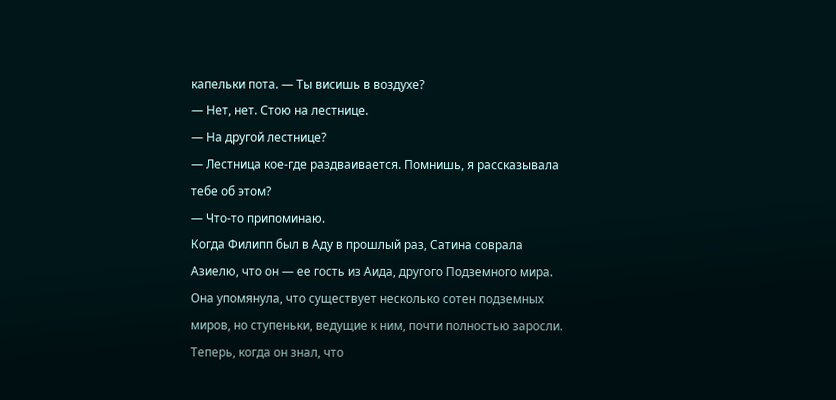капельки пота. — Ты висишь в воздухе?
— Нет, нет. Стою на лестнице.
— На другой лестнице?
— Лестница кое-где раздваивается. Помнишь, я рассказывала тебе об этом?
— Что-то припоминаю.
Когда Филипп был в Аду в прошлый раз, Сатина соврала Азиелю, что он — ее гость из Аида, другого Подземного мира. Она упомянула, что существует несколько сотен подземных миров, но ступеньки, ведущие к ним, почти полностью заросли.
Теперь, когда он знал, что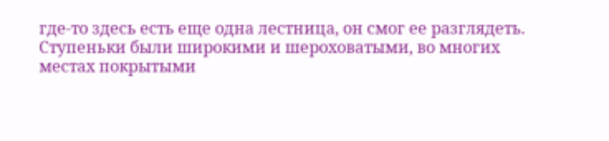где-то здесь есть еще одна лестница, он смог ее разглядеть.
Ступеньки были широкими и шероховатыми, во многих местах покрытыми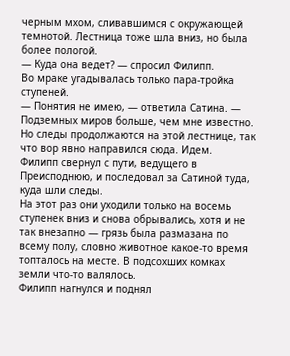черным мхом, сливавшимся с окружающей темнотой. Лестница тоже шла вниз, но была более пологой.
— Куда она ведет? — спросил Филипп.
Во мраке угадывалась только пара-тройка ступеней.
— Понятия не имею, — ответила Сатина. — Подземных миров больше, чем мне известно. Но следы продолжаются на этой лестнице, так что вор явно направился сюда. Идем.
Филипп свернул с пути, ведущего в Преисподнюю, и последовал за Сатиной туда, куда шли следы.
На этот раз они уходили только на восемь ступенек вниз и снова обрывались, хотя и не так внезапно — грязь была размазана по всему полу, словно животное какое-то время топталось на месте. В подсохших комках земли что-то валялось.
Филипп нагнулся и поднял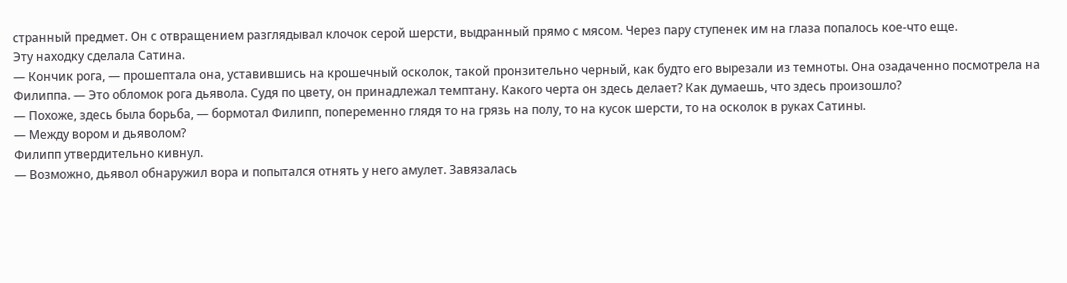странный предмет. Он с отвращением разглядывал клочок серой шерсти, выдранный прямо с мясом. Через пару ступенек им на глаза попалось кое-что еще.
Эту находку сделала Сатина.
— Кончик рога, — прошептала она, уставившись на крошечный осколок, такой пронзительно черный, как будто его вырезали из темноты. Она озадаченно посмотрела на Филиппа. — Это обломок рога дьявола. Судя по цвету, он принадлежал темптану. Какого черта он здесь делает? Как думаешь, что здесь произошло?
— Похоже, здесь была борьба, — бормотал Филипп, попеременно глядя то на грязь на полу, то на кусок шерсти, то на осколок в руках Сатины.
— Между вором и дьяволом?
Филипп утвердительно кивнул.
— Возможно, дьявол обнаружил вора и попытался отнять у него амулет. Завязалась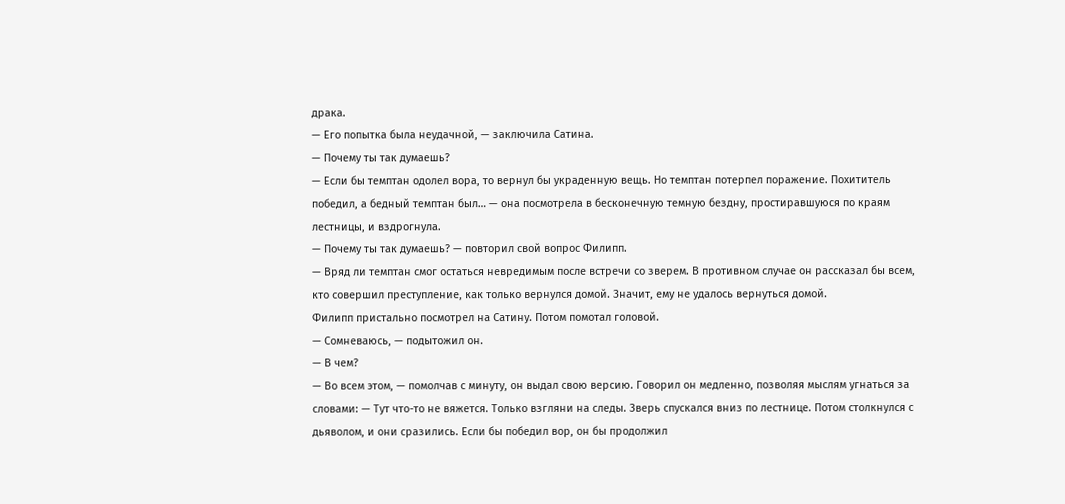драка.
— Его попытка была неудачной, — заключила Сатина.
— Почему ты так думаешь?
— Если бы темптан одолел вора, то вернул бы украденную вещь. Но темптан потерпел поражение. Похититель победил, а бедный темптан был… — она посмотрела в бесконечную темную бездну, простиравшуюся по краям лестницы, и вздрогнула.
— Почему ты так думаешь? — повторил свой вопрос Филипп.
— Вряд ли темптан смог остаться невредимым после встречи со зверем. В противном случае он рассказал бы всем, кто совершил преступление, как только вернулся домой. Значит, ему не удалось вернуться домой.
Филипп пристально посмотрел на Сатину. Потом помотал головой.
— Сомневаюсь, — подытожил он.
— В чем?
— Во всем этом, — помолчав с минуту, он выдал свою версию. Говорил он медленно, позволяя мыслям угнаться за словами: — Тут что-то не вяжется. Только взгляни на следы. Зверь спускался вниз по лестнице. Потом столкнулся с дьяволом, и они сразились. Если бы победил вор, он бы продолжил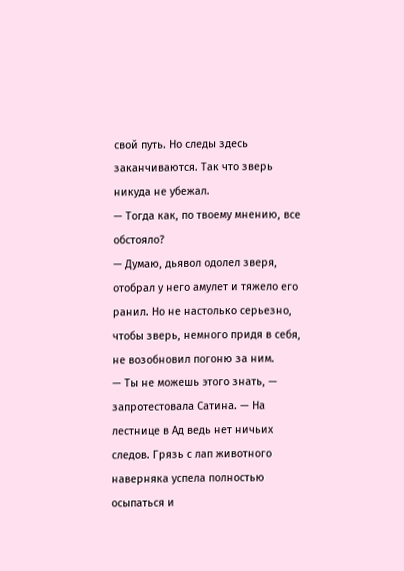свой путь. Но следы здесь заканчиваются. Так что зверь никуда не убежал.
— Тогда как, по твоему мнению, все обстояло?
— Думаю, дьявол одолел зверя, отобрал у него амулет и тяжело его ранил. Но не настолько серьезно, чтобы зверь, немного придя в себя, не возобновил погоню за ним.
— Ты не можешь этого знать, — запротестовала Сатина. — На лестнице в Ад ведь нет ничьих следов. Грязь с лап животного наверняка успела полностью осыпаться и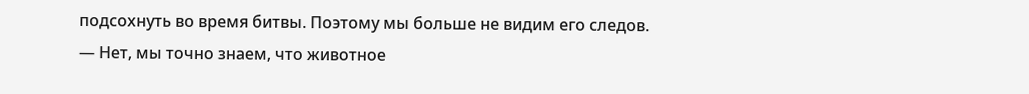подсохнуть во время битвы. Поэтому мы больше не видим его следов.
— Нет, мы точно знаем, что животное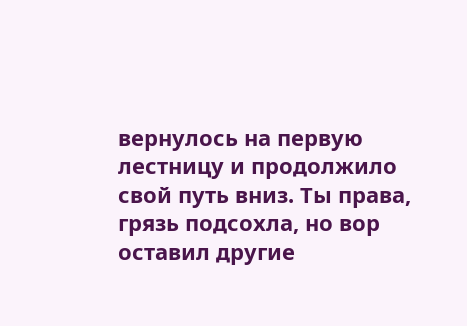вернулось на первую лестницу и продолжило свой путь вниз. Ты права, грязь подсохла, но вор оставил другие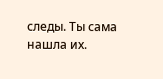следы. Ты сама нашла их.